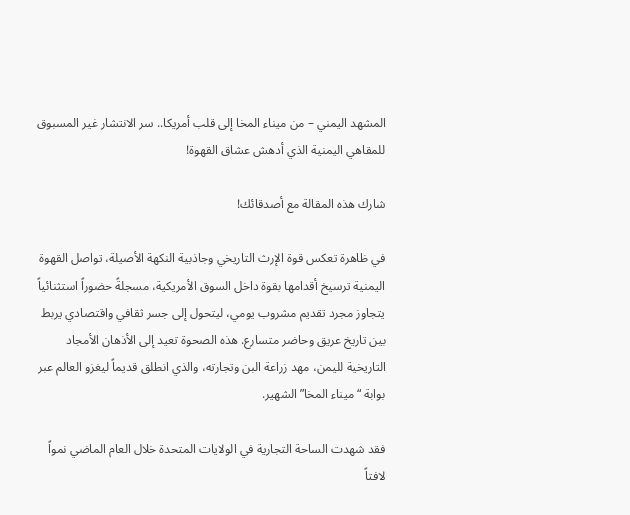المشهد اليمني – من ميناء المخا إلى قلب أمريكا.. سر الانتشار غير المسبوق للمقاهي اليمنية الذي أدهش عشاق القهوة!

شارك هذه المقالة مع أصدقائك!

في ظاهرة تعكس قوة الإرث التاريخي وجاذبية النكهة الأصيلة، تواصل القهوة اليمنية ترسيخ أقدامها بقوة داخل السوق الأمريكية، مسجلةً حضوراً استثنائياً يتجاوز مجرد تقديم مشروب يومي، ليتحول إلى جسر ثقافي واقتصادي يربط بين تاريخ عريق وحاضر متسارع. هذه الصحوة تعيد إلى الأذهان الأمجاد التاريخية لليمن، مهد زراعة البن وتجارته، والذي انطلق قديماً ليغزو العالم عبر بوابة “ميناء المخا” الشهير.

فقد شهدت الساحة التجارية في الولايات المتحدة خلال العام الماضي نمواً لافتاً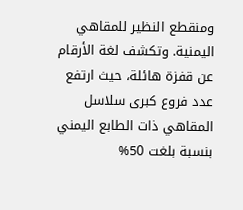ومنقطع النظير للمقاهي اليمنية. وتكشف لغة الأرقام عن قفزة هائلة، حيث ارتفع عدد فروع كبرى سلاسل المقاهي ذات الطابع اليمني بنسبة بلغت 50%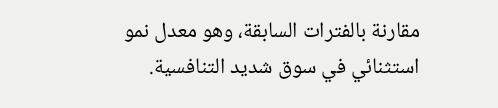مقارنة بالفترات السابقة، وهو معدل نمو استثنائي في سوق شديد التنافسية.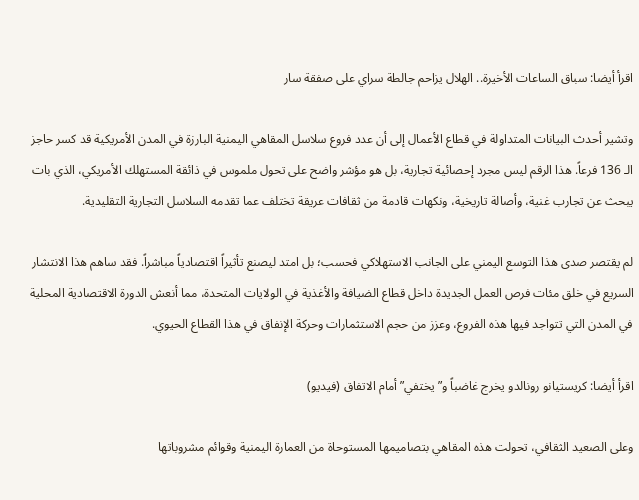اقرأ أيضا: سباق الساعات الأخيرة.. الهلال يزاحم جالطة سراي على صفقة سار

وتشير أحدث البيانات المتداولة في قطاع الأعمال إلى أن عدد فروع سلاسل المقاهي اليمنية البارزة في المدن الأمريكية قد كسر حاجز الـ 136 فرعاً. هذا الرقم ليس مجرد إحصائية تجارية، بل هو مؤشر واضح على تحول ملموس في ذائقة المستهلك الأمريكي، الذي بات يبحث عن تجارب غنية، وأصالة تاريخية، ونكهات قادمة من ثقافات عريقة تختلف عما تقدمه السلاسل التجارية التقليدية.

لم يقتصر صدى هذا التوسع اليمني على الجانب الاستهلاكي فحسب؛ بل امتد ليصنع تأثيراً اقتصادياً مباشراً. فقد ساهم هذا الانتشار السريع في خلق مئات فرص العمل الجديدة داخل قطاع الضيافة والأغذية في الولايات المتحدة، مما أنعش الدورة الاقتصادية المحلية في المدن التي تتواجد فيها هذه الفروع، وعزز من حجم الاستثمارات وحركة الإنفاق في هذا القطاع الحيوي.

اقرأ أيضا: كريستيانو رونالدو يخرج غاضباً و”يختفي” أمام الاتفاق (فيديو)

وعلى الصعيد الثقافي، تحولت هذه المقاهي بتصاميمها المستوحاة من العمارة اليمنية وقوائم مشروباتها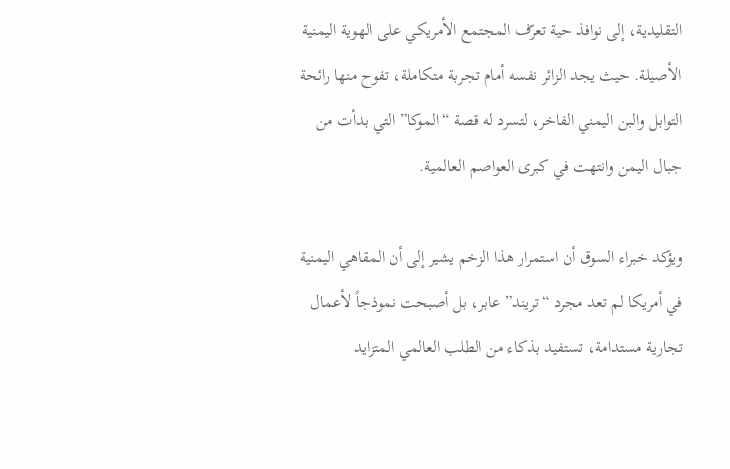التقليدية، إلى نوافذ حية تعرّف المجتمع الأمريكي على الهوية اليمنية الأصيلة. حيث يجد الزائر نفسه أمام تجربة متكاملة، تفوح منها رائحة التوابل والبن اليمني الفاخر، لتسرد له قصة “الموكا” التي بدأت من جبال اليمن وانتهت في كبرى العواصم العالمية.

ويؤكد خبراء السوق أن استمرار هذا الزخم يشير إلى أن المقاهي اليمنية في أمريكا لم تعد مجرد “تريند” عابر، بل أصبحت نموذجاً لأعمال تجارية مستدامة، تستفيد بذكاء من الطلب العالمي المتزايد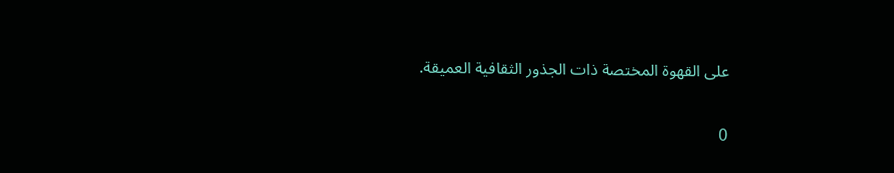على القهوة المختصة ذات الجذور الثقافية العميقة.

0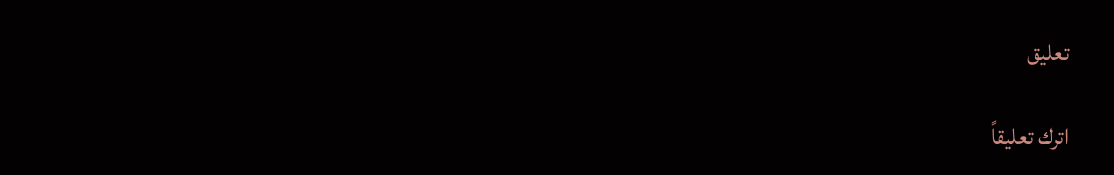تعليق

اترك تعليقاً